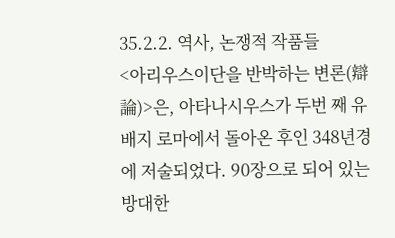35.2.2. 역사, 논쟁적 작품들
<아리우스이단을 반박하는 변론(辯論)>은, 아타나시우스가 두번 째 유배지 로마에서 돌아온 후인 348년경에 저술되었다. 90장으로 되어 있는 방대한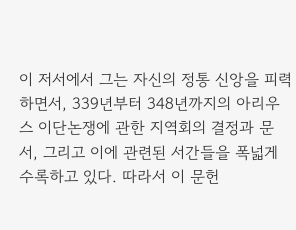이 저서에서 그는 자신의 정통 신앙을 피력하면서, 339년부터 348년까지의 아리우스 이단논쟁에 관한 지역회의 결정과 문서, 그리고 이에 관련된 서간들을 폭넓게 수록하고 있다. 따라서 이 문헌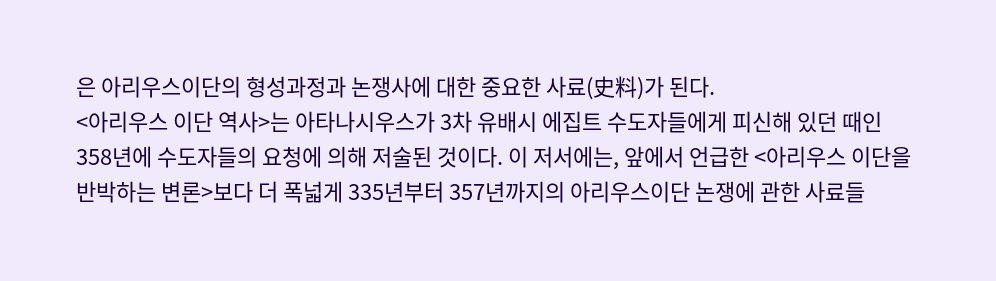은 아리우스이단의 형성과정과 논쟁사에 대한 중요한 사료(史料)가 된다.
<아리우스 이단 역사>는 아타나시우스가 3차 유배시 에집트 수도자들에게 피신해 있던 때인 358년에 수도자들의 요청에 의해 저술된 것이다. 이 저서에는, 앞에서 언급한 <아리우스 이단을 반박하는 변론>보다 더 폭넓게 335년부터 357년까지의 아리우스이단 논쟁에 관한 사료들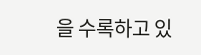을 수록하고 있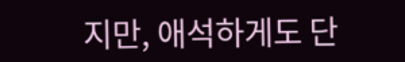지만, 애석하게도 단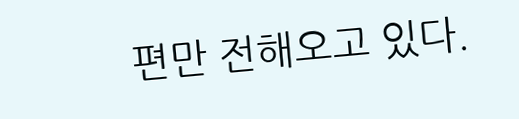편만 전해오고 있다.